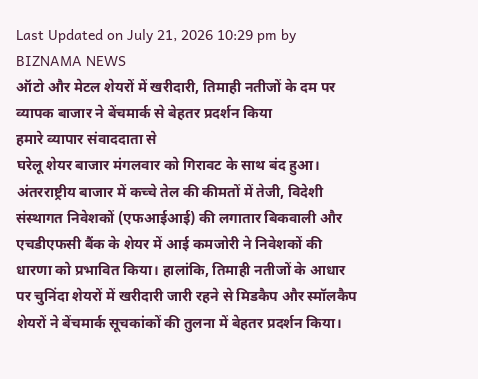Last Updated on July 21, 2026 10:29 pm by BIZNAMA NEWS
ऑटो और मेटल शेयरों में खरीदारी, तिमाही नतीजों के दम पर व्यापक बाजार ने बेंचमार्क से बेहतर प्रदर्शन किया
हमारे व्यापार संवाददाता से
घरेलू शेयर बाजार मंगलवार को गिरावट के साथ बंद हुआ। अंतरराष्ट्रीय बाजार में कच्चे तेल की कीमतों में तेजी, विदेशी संस्थागत निवेशकों (एफआईआई) की लगातार बिकवाली और एचडीएफसी बैंक के शेयर में आई कमजोरी ने निवेशकों की धारणा को प्रभावित किया। हालांकि, तिमाही नतीजों के आधार पर चुनिंदा शेयरों में खरीदारी जारी रहने से मिडकैप और स्मॉलकैप शेयरों ने बेंचमार्क सूचकांकों की तुलना में बेहतर प्रदर्शन किया।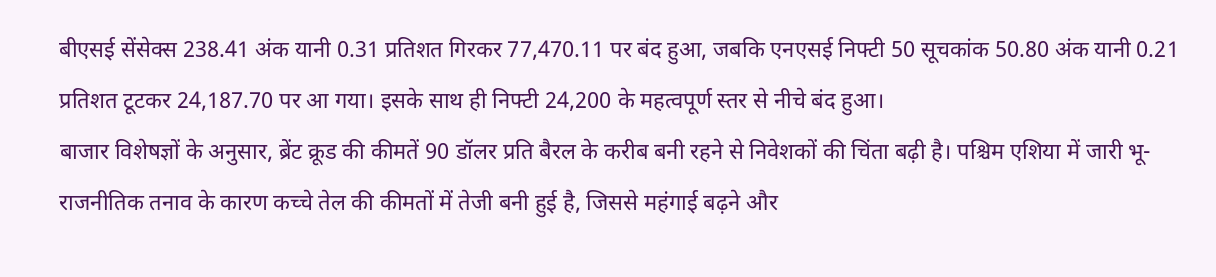बीएसई सेंसेक्स 238.41 अंक यानी 0.31 प्रतिशत गिरकर 77,470.11 पर बंद हुआ, जबकि एनएसई निफ्टी 50 सूचकांक 50.80 अंक यानी 0.21 प्रतिशत टूटकर 24,187.70 पर आ गया। इसके साथ ही निफ्टी 24,200 के महत्वपूर्ण स्तर से नीचे बंद हुआ।
बाजार विशेषज्ञों के अनुसार, ब्रेंट क्रूड की कीमतें 90 डॉलर प्रति बैरल के करीब बनी रहने से निवेशकों की चिंता बढ़ी है। पश्चिम एशिया में जारी भू-राजनीतिक तनाव के कारण कच्चे तेल की कीमतों में तेजी बनी हुई है, जिससे महंगाई बढ़ने और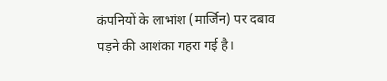कंपनियों के लाभांश (मार्जिन) पर दबाव पड़ने की आशंका गहरा गई है।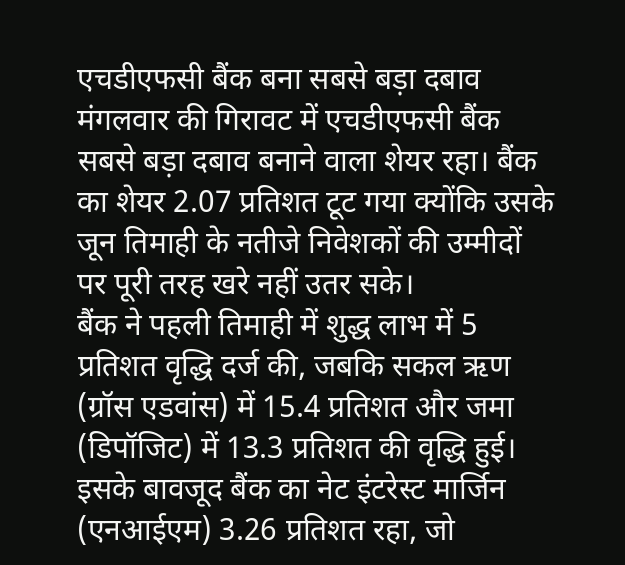एचडीएफसी बैंक बना सबसे बड़ा दबाव
मंगलवार की गिरावट में एचडीएफसी बैंक सबसे बड़ा दबाव बनाने वाला शेयर रहा। बैंक का शेयर 2.07 प्रतिशत टूट गया क्योंकि उसके जून तिमाही के नतीजे निवेशकों की उम्मीदों पर पूरी तरह खरे नहीं उतर सके।
बैंक ने पहली तिमाही में शुद्ध लाभ में 5 प्रतिशत वृद्धि दर्ज की, जबकि सकल ऋण (ग्रॉस एडवांस) में 15.4 प्रतिशत और जमा (डिपॉजिट) में 13.3 प्रतिशत की वृद्धि हुई। इसके बावजूद बैंक का नेट इंटरेस्ट मार्जिन (एनआईएम) 3.26 प्रतिशत रहा, जो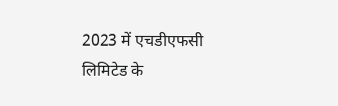2023 में एचडीएफसी लिमिटेड के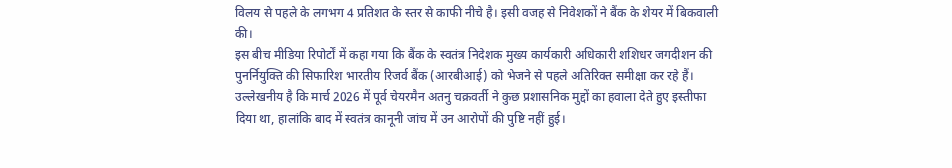विलय से पहले के लगभग 4 प्रतिशत के स्तर से काफी नीचे है। इसी वजह से निवेशकों ने बैंक के शेयर में बिकवाली की।
इस बीच मीडिया रिपोर्टों में कहा गया कि बैंक के स्वतंत्र निदेशक मुख्य कार्यकारी अधिकारी शशिधर जगदीशन की पुनर्नियुक्ति की सिफारिश भारतीय रिजर्व बैंक (आरबीआई) को भेजने से पहले अतिरिक्त समीक्षा कर रहे हैं। उल्लेखनीय है कि मार्च 2026 में पूर्व चेयरमैन अतनु चक्रवर्ती ने कुछ प्रशासनिक मुद्दों का हवाला देते हुए इस्तीफा दिया था, हालांकि बाद में स्वतंत्र कानूनी जांच में उन आरोपों की पुष्टि नहीं हुई।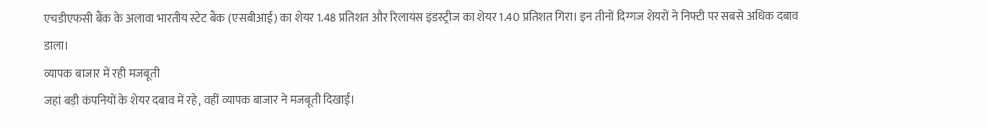एचडीएफसी बैंक के अलावा भारतीय स्टेट बैंक (एसबीआई) का शेयर 1.48 प्रतिशत और रिलायंस इंडस्ट्रीज का शेयर 1.40 प्रतिशत गिरा। इन तीनों दिग्गज शेयरों ने निफ्टी पर सबसे अधिक दबाव डाला।
व्यापक बाजार में रही मजबूती
जहां बड़ी कंपनियों के शेयर दबाव में रहे, वहीं व्यापक बाजार ने मजबूती दिखाई।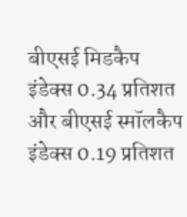बीएसई मिडकैप इंडेक्स 0.34 प्रतिशत और बीएसई स्मॉलकैप इंडेक्स 0.19 प्रतिशत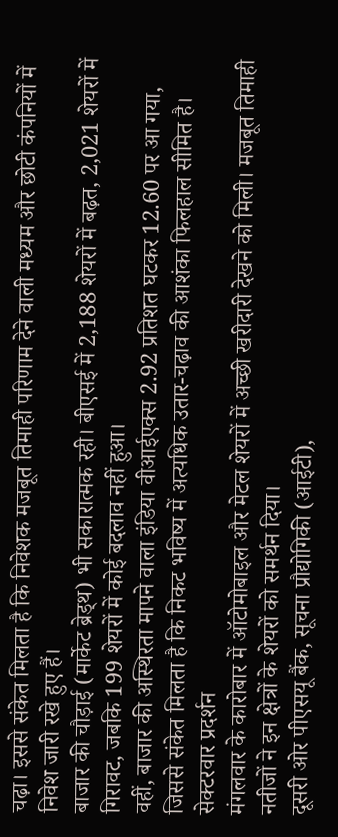चढ़ा। इससे संकेत मिलता है कि निवेशक मजबूत तिमाही परिणाम देने वाली मध्यम और छोटी कंपनियों में निवेश जारी रखे हुए हैं।
बाजार की चौड़ाई (मार्केट ब्रेड्थ) भी सकारात्मक रही। बीएसई में 2,188 शेयरों में बढ़त, 2,021 शेयरों में गिरावट, जबकि 199 शेयरों में कोई बदलाव नहीं हुआ।
वहीं, बाजार की अस्थिरता मापने वाला इंडिया वीआईएक्स 2.92 प्रतिशत घटकर 12.60 पर आ गया, जिससे संकेत मिलता है कि निकट भविष्य में अत्यधिक उतार-चढ़ाव की आशंका फिलहाल सीमित है।
सेक्टरवार प्रदर्शन
मंगलवार के कारोबार में ऑटोमोबाइल और मेटल शेयरों में अच्छी खरीदारी देखने को मिली। मजबूत तिमाही नतीजों ने इन क्षेत्रों के शेयरों को समर्थन दिया।
दूसरी ओर पीएसयू बैंक, सूचना प्रौद्योगिकी (आईटी),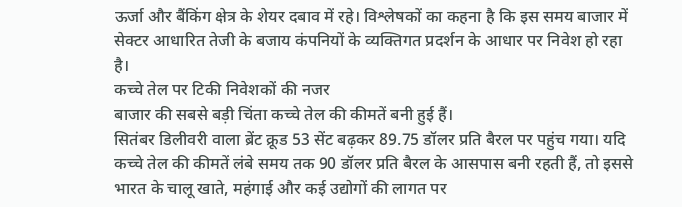ऊर्जा और बैंकिंग क्षेत्र के शेयर दबाव में रहे। विश्लेषकों का कहना है कि इस समय बाजार में सेक्टर आधारित तेजी के बजाय कंपनियों के व्यक्तिगत प्रदर्शन के आधार पर निवेश हो रहा है।
कच्चे तेल पर टिकी निवेशकों की नजर
बाजार की सबसे बड़ी चिंता कच्चे तेल की कीमतें बनी हुई हैं।
सितंबर डिलीवरी वाला ब्रेंट क्रूड 53 सेंट बढ़कर 89.75 डॉलर प्रति बैरल पर पहुंच गया। यदि कच्चे तेल की कीमतें लंबे समय तक 90 डॉलर प्रति बैरल के आसपास बनी रहती हैं, तो इससे भारत के चालू खाते, महंगाई और कई उद्योगों की लागत पर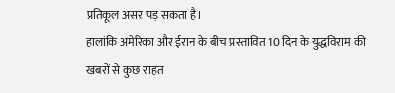प्रतिकूल असर पड़ सकता है।
हालांकि अमेरिका और ईरान के बीच प्रस्तावित 10 दिन के युद्धविराम की खबरों से कुछ राहत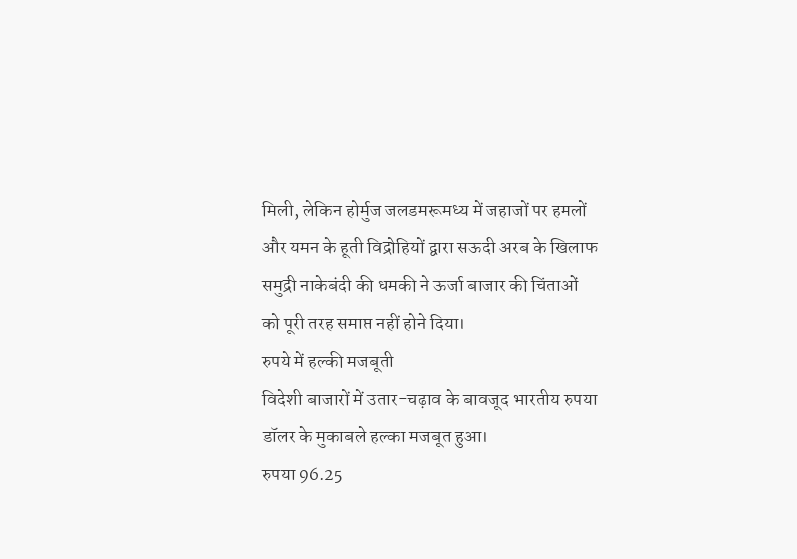मिली, लेकिन होर्मुज जलडमरूमध्य में जहाजों पर हमलों और यमन के हूती विद्रोहियों द्वारा सऊदी अरब के खिलाफ समुद्री नाकेबंदी की धमकी ने ऊर्जा बाजार की चिंताओं को पूरी तरह समाप्त नहीं होने दिया।
रुपये में हल्की मजबूती
विदेशी बाजारों में उतार-चढ़ाव के बावजूद भारतीय रुपया डॉलर के मुकाबले हल्का मजबूत हुआ।
रुपया 96.25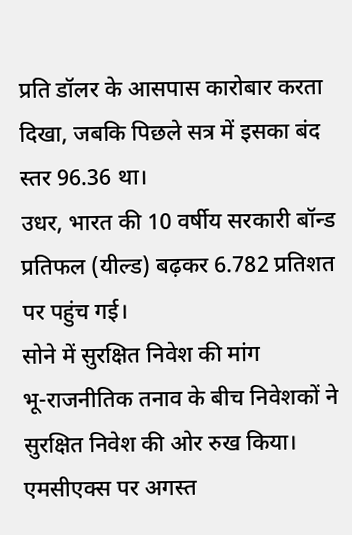प्रति डॉलर के आसपास कारोबार करता दिखा, जबकि पिछले सत्र में इसका बंद स्तर 96.36 था।
उधर, भारत की 10 वर्षीय सरकारी बॉन्ड प्रतिफल (यील्ड) बढ़कर 6.782 प्रतिशत पर पहुंच गई।
सोने में सुरक्षित निवेश की मांग
भू-राजनीतिक तनाव के बीच निवेशकों ने सुरक्षित निवेश की ओर रुख किया।
एमसीएक्स पर अगस्त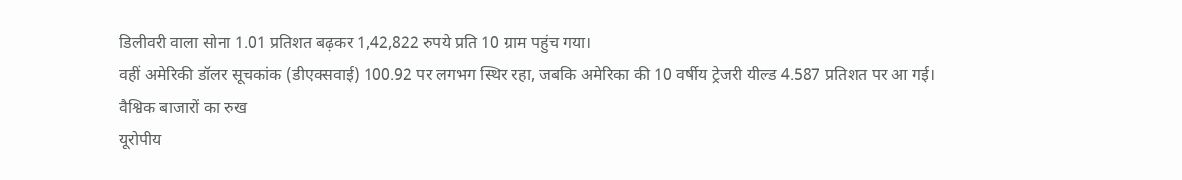डिलीवरी वाला सोना 1.01 प्रतिशत बढ़कर 1,42,822 रुपये प्रति 10 ग्राम पहुंच गया।
वहीं अमेरिकी डॉलर सूचकांक (डीएक्सवाई) 100.92 पर लगभग स्थिर रहा, जबकि अमेरिका की 10 वर्षीय ट्रेजरी यील्ड 4.587 प्रतिशत पर आ गई।
वैश्विक बाजारों का रुख
यूरोपीय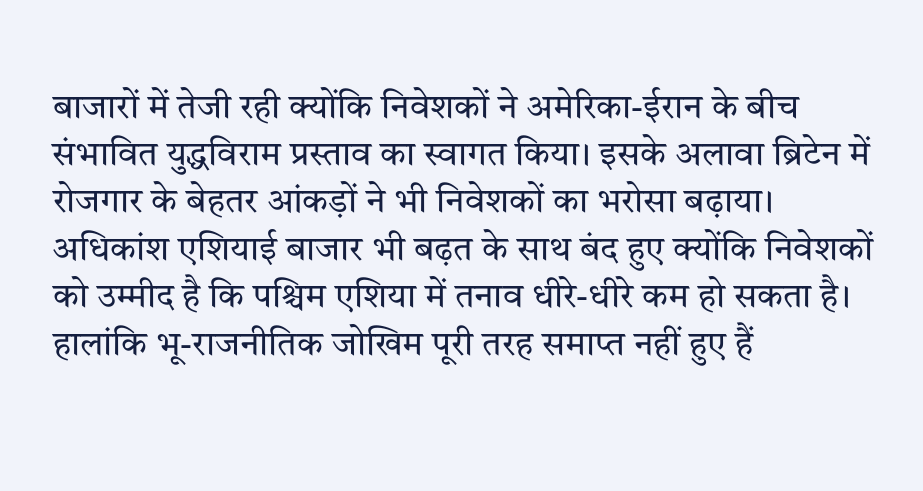बाजारों में तेजी रही क्योंकि निवेशकों ने अमेरिका-ईरान के बीच संभावित युद्धविराम प्रस्ताव का स्वागत किया। इसके अलावा ब्रिटेन में रोजगार के बेहतर आंकड़ों ने भी निवेशकों का भरोसा बढ़ाया।
अधिकांश एशियाई बाजार भी बढ़त के साथ बंद हुए क्योंकि निवेशकों को उम्मीद है कि पश्चिम एशिया में तनाव धीरे-धीरे कम हो सकता है।
हालांकि भू-राजनीतिक जोखिम पूरी तरह समाप्त नहीं हुए हैं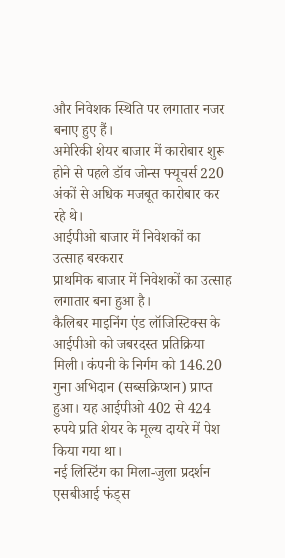और निवेशक स्थिति पर लगातार नजर बनाए हुए हैं।
अमेरिकी शेयर बाजार में कारोबार शुरू होने से पहले डॉव जोन्स फ्यूचर्स 220 अंकों से अधिक मजबूत कारोबार कर रहे थे।
आईपीओ बाजार में निवेशकों का उत्साह बरकरार
प्राथमिक बाजार में निवेशकों का उत्साह लगातार बना हुआ है।
कैलिबर माइनिंग एंड लॉजिस्टिक्स के आईपीओ को जबरदस्त प्रतिक्रिया मिली। कंपनी के निर्गम को 146.20 गुना अभिदान (सब्सक्रिप्शन) प्राप्त हुआ। यह आईपीओ 402 से 424 रुपये प्रति शेयर के मूल्य दायरे में पेश किया गया था।
नई लिस्टिंग का मिला-जुला प्रदर्शन
एसबीआई फंड्स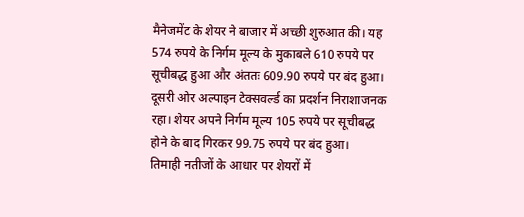मैनेजमेंट के शेयर ने बाजार में अच्छी शुरुआत की। यह 574 रुपये के निर्गम मूल्य के मुकाबले 610 रुपये पर सूचीबद्ध हुआ और अंततः 609.90 रुपये पर बंद हुआ।
दूसरी ओर अल्पाइन टेक्सवर्ल्ड का प्रदर्शन निराशाजनक रहा। शेयर अपने निर्गम मूल्य 105 रुपये पर सूचीबद्ध होने के बाद गिरकर 99.75 रुपये पर बंद हुआ।
तिमाही नतीजों के आधार पर शेयरों में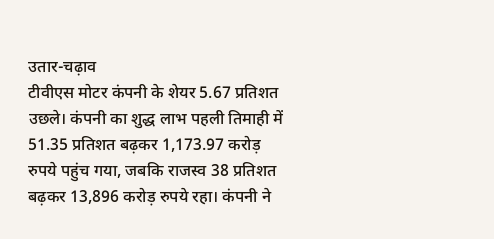उतार-चढ़ाव
टीवीएस मोटर कंपनी के शेयर 5.67 प्रतिशत उछले। कंपनी का शुद्ध लाभ पहली तिमाही में 51.35 प्रतिशत बढ़कर 1,173.97 करोड़ रुपये पहुंच गया, जबकि राजस्व 38 प्रतिशत बढ़कर 13,896 करोड़ रुपये रहा। कंपनी ने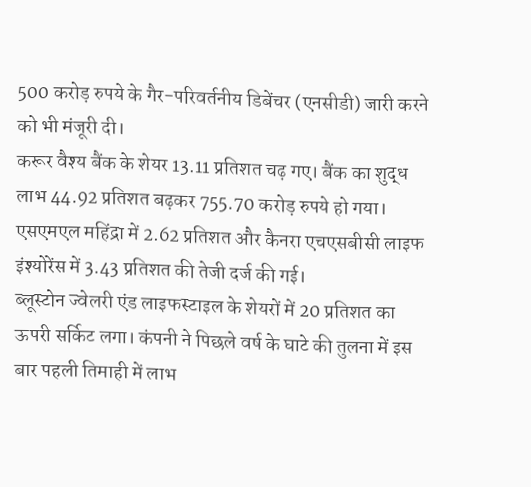500 करोड़ रुपये के गैर-परिवर्तनीय डिबेंचर (एनसीडी) जारी करने को भी मंजूरी दी।
करूर वैश्य बैंक के शेयर 13.11 प्रतिशत चढ़ गए। बैंक का शुद्ध लाभ 44.92 प्रतिशत बढ़कर 755.70 करोड़ रुपये हो गया।
एसएमएल महिंद्रा में 2.62 प्रतिशत और कैनरा एचएसबीसी लाइफ इंश्योरेंस में 3.43 प्रतिशत की तेजी दर्ज की गई।
ब्लूस्टोन ज्वेलरी एंड लाइफस्टाइल के शेयरों में 20 प्रतिशत का ऊपरी सर्किट लगा। कंपनी ने पिछले वर्ष के घाटे की तुलना में इस बार पहली तिमाही में लाभ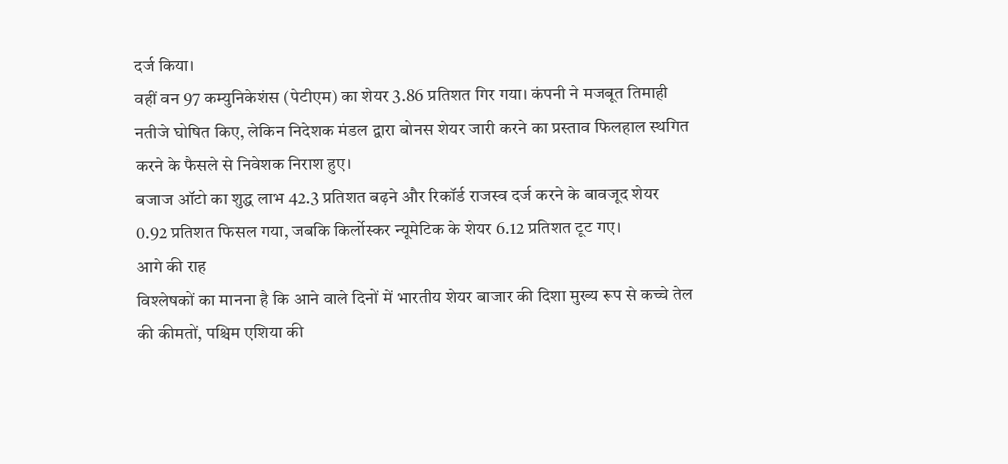दर्ज किया।
वहीं वन 97 कम्युनिकेशंस (पेटीएम) का शेयर 3.86 प्रतिशत गिर गया। कंपनी ने मजबूत तिमाही नतीजे घोषित किए, लेकिन निदेशक मंडल द्वारा बोनस शेयर जारी करने का प्रस्ताव फिलहाल स्थगित करने के फैसले से निवेशक निराश हुए।
बजाज ऑटो का शुद्ध लाभ 42.3 प्रतिशत बढ़ने और रिकॉर्ड राजस्व दर्ज करने के बावजूद शेयर 0.92 प्रतिशत फिसल गया, जबकि किर्लोस्कर न्यूमेटिक के शेयर 6.12 प्रतिशत टूट गए।
आगे की राह
विश्लेषकों का मानना है कि आने वाले दिनों में भारतीय शेयर बाजार की दिशा मुख्य रूप से कच्चे तेल की कीमतों, पश्चिम एशिया की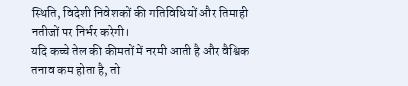स्थिति, विदेशी निवेशकों की गतिविधियों और तिमाही नतीजों पर निर्भर करेगी।
यदि कच्चे तेल की कीमतों में नरमी आती है और वैश्विक तनाव कम होता है, तो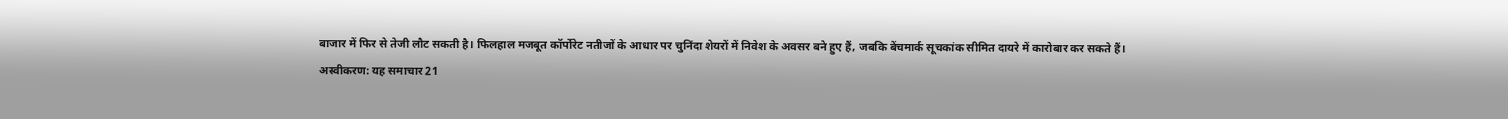बाजार में फिर से तेजी लौट सकती है। फिलहाल मजबूत कॉर्पोरेट नतीजों के आधार पर चुनिंदा शेयरों में निवेश के अवसर बने हुए हैं, जबकि बेंचमार्क सूचकांक सीमित दायरे में कारोबार कर सकते हैं।
अस्वीकरण: यह समाचार 21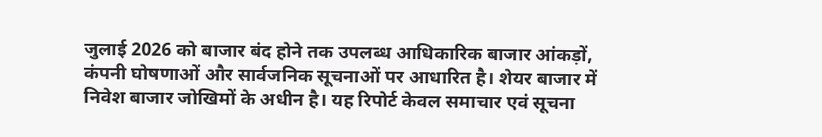जुलाई 2026 को बाजार बंद होने तक उपलब्ध आधिकारिक बाजार आंकड़ों, कंपनी घोषणाओं और सार्वजनिक सूचनाओं पर आधारित है। शेयर बाजार में निवेश बाजार जोखिमों के अधीन है। यह रिपोर्ट केवल समाचार एवं सूचना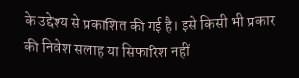के उद्देश्य से प्रकाशित की गई है। इसे किसी भी प्रकार की निवेश सलाह या सिफारिश नहीं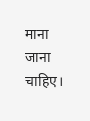माना जाना चाहिए।